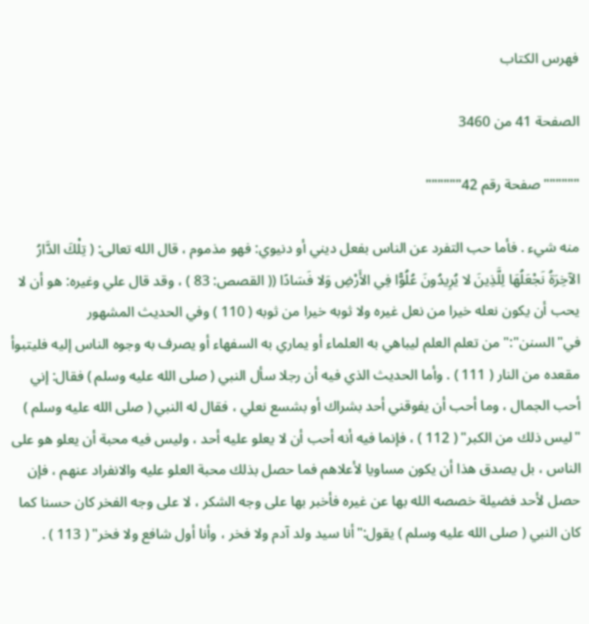فهرس الكتاب

الصفحة 41 من 3460

""""""صفحة رقم 42""""""

منه شيء . فأما حب التفرد عن الناس بفعل ديني أو دنيوي: فهو مذموم ، قال الله تعالى: ( تِلْكَ الدَّارُ الآخِرَةُ نَجْعَلُهَا لِلَّذِينَ لا يُرِيدُونَ عُلُوًّا فِي الأَرْضِ وَلا فَسَادًا (( القصص: 83 ) ، وقد قال علي وغيره: هو أن لا يحب أن يكون نعله خيرا من نعل غيره ولا ثوبه خيرا من ثوبه ( 110 ) وفي الحديث المشهور في"السنن":"من تعلم العلم ليباهي به العلماء أو يماري به السفهاء أو يصرف به وجوه الناس إليه فليتبوأ مقعده من النار ( 111 ) . وأما الحديث الذي فيه أن رجلا سأل النبي ( صلى الله عليه وسلم ) فقال: إني أحب الجمال ، وما أحب أن يفوقني أحد بشراك أو بشسع نعلي ، فقال له النبي ( صلى الله عليه وسلم ) "ليس ذلك من الكبر" ( 112 ) ، فإنما فيه أنه أحب أن لا يعلو عليه أحد ، وليس فيه محبة أن يعلو هو على الناس ، بل يصدق هذا أن يكون مساويا لأعلاهم فما حصل بذلك محبة العلو عليه والانفراد عنهم ، فإن حصل لأحد فضيلة خصصه الله بها عن غيره فأخبر بها على وجه الشكر ، لا على وجه الفخر كان حسنا كما كان النبي ( صلى الله عليه وسلم ) يقول:"أنا سيد ولد آدم ولا فخر ، وأنا أول شافع ولا فخر" ( 113 ) .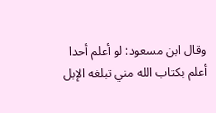وقال ابن مسعود: لو أعلم أحدا أعلم بكتاب الله مني تبلغه الإبل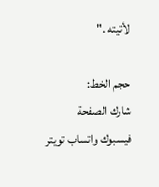لأتيته ."

حجم الخط:
شارك الصفحة
فيسبوك واتساب تويتر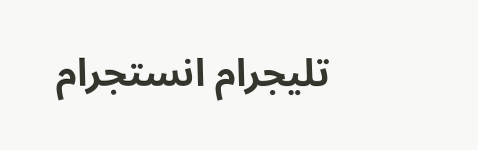تليجرام انستجرام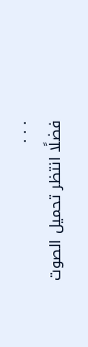. . .
فضلًا انتظر تحميل الصوت